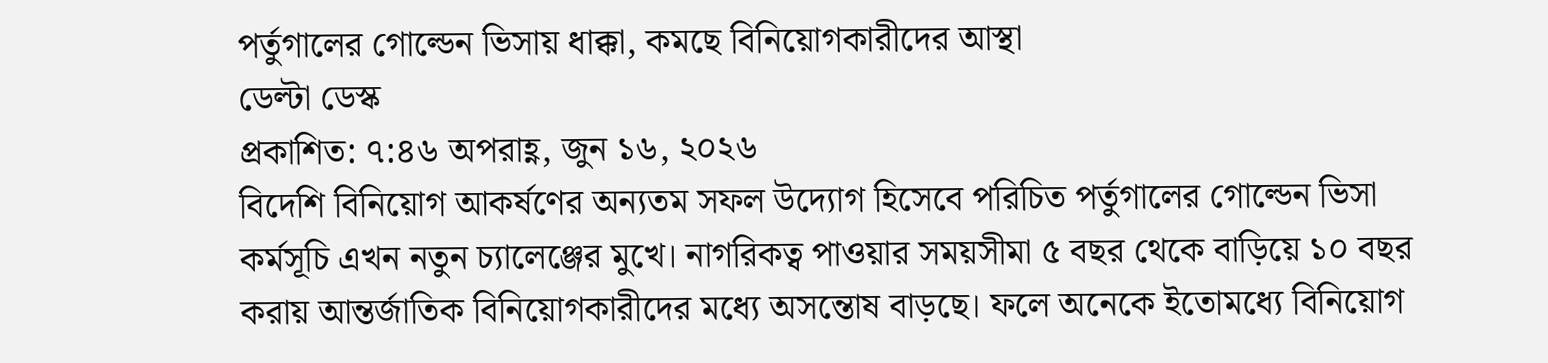পর্তুগালের গোল্ডেন ভিসায় ধাক্কা, কমছে বিনিয়োগকারীদের আস্থা
ডেল্টা ডেস্ক
প্রকাশিত: ৭:৪৬ অপরাহ্ণ, জুন ১৬, ২০২৬
বিদেশি বিনিয়োগ আকর্ষণের অন্যতম সফল উদ্যোগ হিসেবে পরিচিত পর্তুগালের গোল্ডেন ভিসা কর্মসূচি এখন নতুন চ্যালেঞ্জের মুখে। নাগরিকত্ব পাওয়ার সময়সীমা ৫ বছর থেকে বাড়িয়ে ১০ বছর করায় আন্তর্জাতিক বিনিয়োগকারীদের মধ্যে অসন্তোষ বাড়ছে। ফলে অনেকে ইতোমধ্যে বিনিয়োগ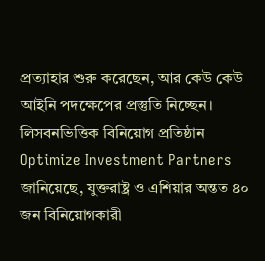প্রত্যাহার শুরু করেছেন, আর কেউ কেউ আইনি পদক্ষেপের প্রস্তুতি নিচ্ছেন।
লিসবনভিত্তিক বিনিয়োগ প্রতিষ্ঠান Optimize Investment Partners জানিয়েছে, যুক্তরাষ্ট্র ও এশিয়ার অন্তত ৪০ জন বিনিয়োগকারী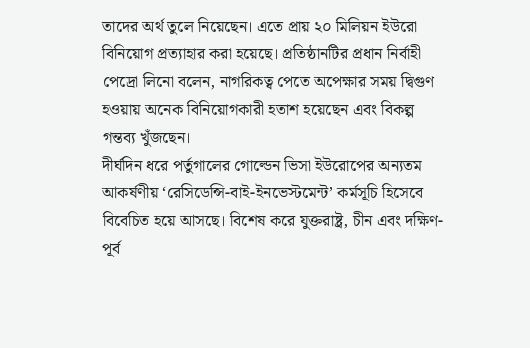তাদের অর্থ তুলে নিয়েছেন। এতে প্রায় ২০ মিলিয়ন ইউরো বিনিয়োগ প্রত্যাহার করা হয়েছে। প্রতিষ্ঠানটির প্রধান নির্বাহী পেদ্রো লিনো বলেন, নাগরিকত্ব পেতে অপেক্ষার সময় দ্বিগুণ হওয়ায় অনেক বিনিয়োগকারী হতাশ হয়েছেন এবং বিকল্প গন্তব্য খুঁজছেন।
দীর্ঘদিন ধরে পর্তুগালের গোল্ডেন ভিসা ইউরোপের অন্যতম আকর্ষণীয় ‘রেসিডেন্সি-বাই-ইনভেস্টমেন্ট’ কর্মসূচি হিসেবে বিবেচিত হয়ে আসছে। বিশেষ করে যুক্তরাষ্ট্র, চীন এবং দক্ষিণ-পূর্ব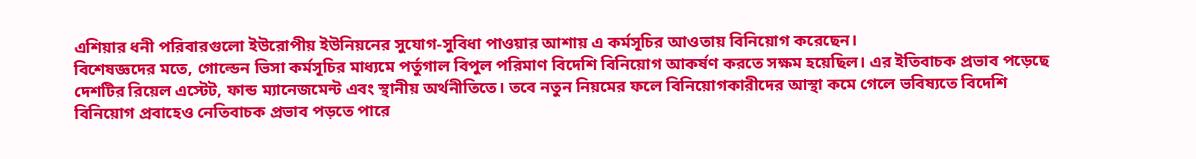এশিয়ার ধনী পরিবারগুলো ইউরোপীয় ইউনিয়নের সুযোগ-সুবিধা পাওয়ার আশায় এ কর্মসূচির আওতায় বিনিয়োগ করেছেন।
বিশেষজ্ঞদের মতে, গোল্ডেন ভিসা কর্মসূচির মাধ্যমে পর্তুগাল বিপুল পরিমাণ বিদেশি বিনিয়োগ আকর্ষণ করতে সক্ষম হয়েছিল। এর ইতিবাচক প্রভাব পড়েছে দেশটির রিয়েল এস্টেট, ফান্ড ম্যানেজমেন্ট এবং স্থানীয় অর্থনীতিতে। তবে নতুন নিয়মের ফলে বিনিয়োগকারীদের আস্থা কমে গেলে ভবিষ্যতে বিদেশি বিনিয়োগ প্রবাহেও নেতিবাচক প্রভাব পড়তে পারে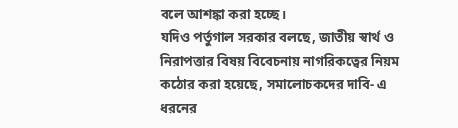বলে আশঙ্কা করা হচ্ছে।
যদিও পর্তুগাল সরকার বলছে, জাতীয় স্বার্থ ও নিরাপত্তার বিষয় বিবেচনায় নাগরিকত্বের নিয়ম কঠোর করা হয়েছে, সমালোচকদের দাবি- এ ধরনের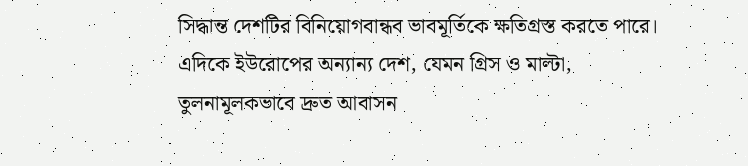সিদ্ধান্ত দেশটির বিনিয়োগবান্ধব ভাবমূর্তিকে ক্ষতিগ্রস্ত করতে পারে।
এদিকে ইউরোপের অন্যান্য দেশ, যেমন গ্রিস ও মাল্টা, তুলনামূলকভাবে দ্রুত আবাসন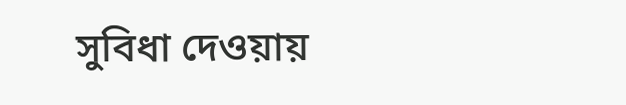সুবিধা দেওয়ায়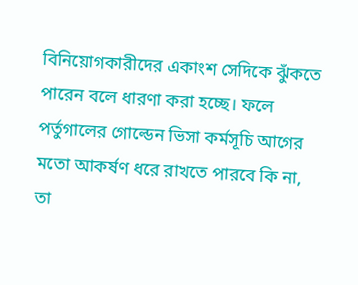বিনিয়োগকারীদের একাংশ সেদিকে ঝুঁকতে পারেন বলে ধারণা করা হচ্ছে। ফলে পর্তুগালের গোল্ডেন ভিসা কর্মসূচি আগের মতো আকর্ষণ ধরে রাখতে পারবে কি না, তা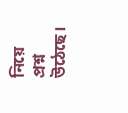নিয়ে প্রশ্ন উঠেছে।